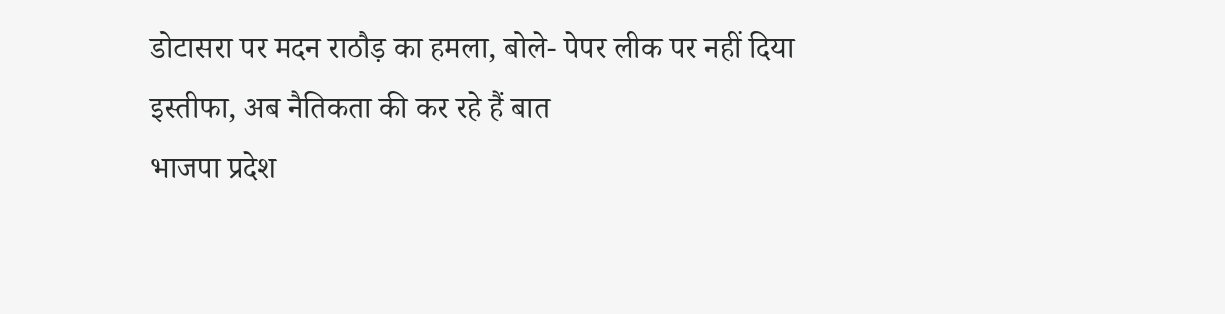डोटासरा पर मदन राठौड़ का हमला, बोले- पेपर लीक पर नहीं दिया इस्तीफा, अब नैतिकता की कर रहे हैं बात
भाजपा प्रदेश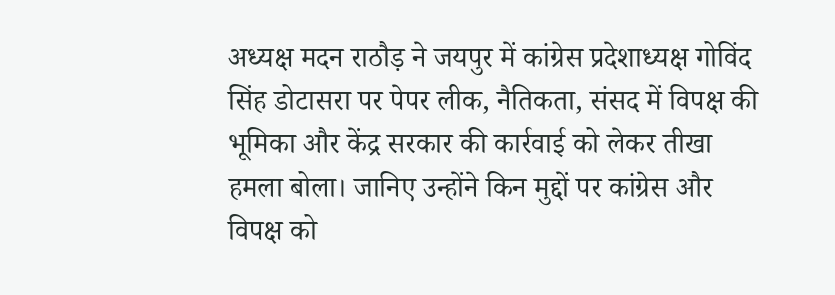अध्यक्ष मदन राठौड़ ने जयपुर में कांग्रेस प्रदेशाध्यक्ष गोविंद सिंह डोटासरा पर पेपर लीक, नैतिकता, संसद में विपक्ष की भूमिका और केंद्र सरकार की कार्रवाई को लेकर तीखा हमला बोला। जानिए उन्होंने किन मुद्दों पर कांग्रेस और विपक्ष को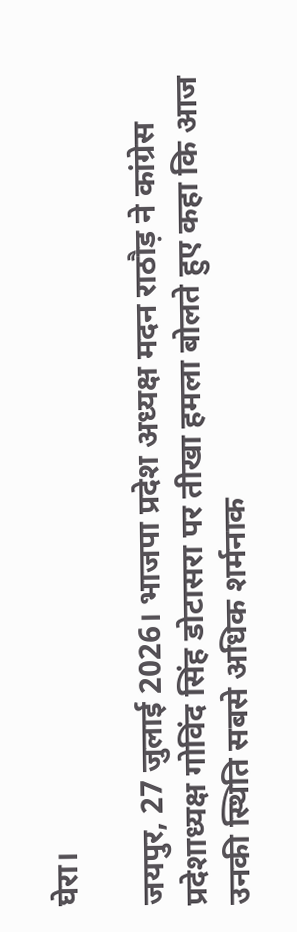घेरा।

जयपुर, 27 जुलाई 2026। भाजपा प्रदेश अध्यक्ष मदन राठौड़ ने कांग्रेस प्रदेशाध्यक्ष गोविंद सिंह डोटासरा पर तीखा हमला बोलते हुए कहा कि आज उनकी स्थिति सबसे अधिक शर्मनाक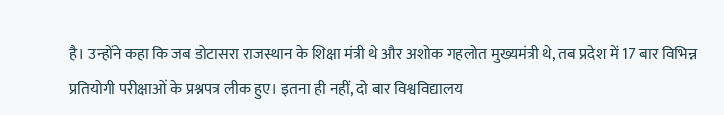है। उन्होंने कहा कि जब डोटासरा राजस्थान के शिक्षा मंत्री थे और अशोक गहलोत मुख्यमंत्री थे, तब प्रदेश में 17 बार विभिन्न प्रतियोगी परीक्षाओं के प्रश्नपत्र लीक हुए। इतना ही नहीं, दो बार विश्वविद्यालय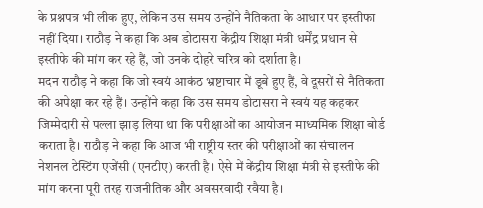के प्रश्नपत्र भी लीक हुए, लेकिन उस समय उन्होंने नैतिकता के आधार पर इस्तीफा नहीं दिया। राठौड़ ने कहा कि अब डोटासरा केंद्रीय शिक्षा मंत्री धर्मेंद्र प्रधान से इस्तीफे की मांग कर रहे हैं, जो उनके दोहरे चरित्र को दर्शाता है।
मदन राठौड़ ने कहा कि जो स्वयं आकंठ भ्रष्टाचार में डूबे हुए हैं, वे दूसरों से नैतिकता की अपेक्षा कर रहे हैं। उन्होंने कहा कि उस समय डोटासरा ने स्वयं यह कहकर जिम्मेदारी से पल्ला झाड़ लिया था कि परीक्षाओं का आयोजन माध्यमिक शिक्षा बोर्ड कराता है। राठौड़ ने कहा कि आज भी राष्ट्रीय स्तर की परीक्षाओं का संचालन नेशनल टेस्टिंग एजेंसी (एनटीए) करती है। ऐसे में केंद्रीय शिक्षा मंत्री से इस्तीफे की मांग करना पूरी तरह राजनीतिक और अवसरवादी रवैया है।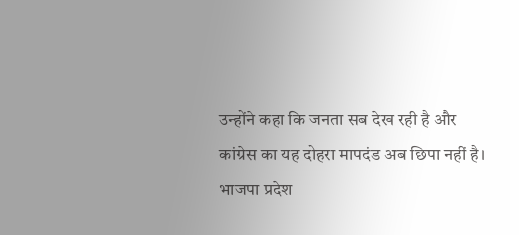उन्होंने कहा कि जनता सब देख रही है और कांग्रेस का यह दोहरा मापदंड अब छिपा नहीं है।
भाजपा प्रदेश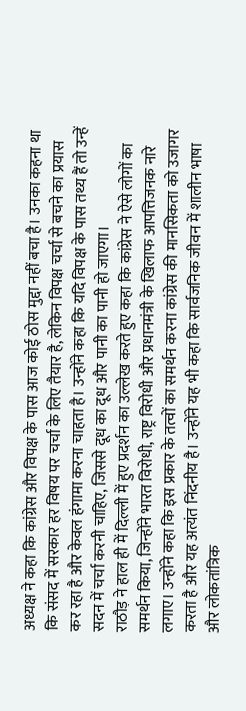अध्यक्ष ने कहा कि कांग्रेस और विपक्ष के पास आज कोई ठोस मुद्दा नहीं बचा है। उनका कहना था कि संसद में सरकार हर विषय पर चर्चा के लिए तैयार है, लेकिन विपक्ष चर्चा से बचने का प्रयास कर रहा है और केवल हंगामा करना चाहता है। उन्होंने कहा कि यदि विपक्ष के पास तथ्य हैं तो उन्हें सदन में चर्चा करनी चाहिए, जिससे दूध का दूध और पानी का पानी हो जाएगा।
राठौड़ ने हाल ही में दिल्ली में हुए प्रदर्शन का उल्लेख करते हुए कहा कि कांग्रेस ने ऐसे लोगों का समर्थन किया, जिन्होंने भारत विरोधी, राष्ट्र विरोधी और प्रधानमंत्री के खिलाफ आपत्तिजनक नारे लगाए। उन्होंने कहा कि इस प्रकार के तत्वों का समर्थन करना कांग्रेस की मानसिकता को उजागर करता है और यह अत्यंत निंदनीय है। उन्होंने यह भी कहा कि सार्वजनिक जीवन में शालीन भाषा और लोकतांत्रिक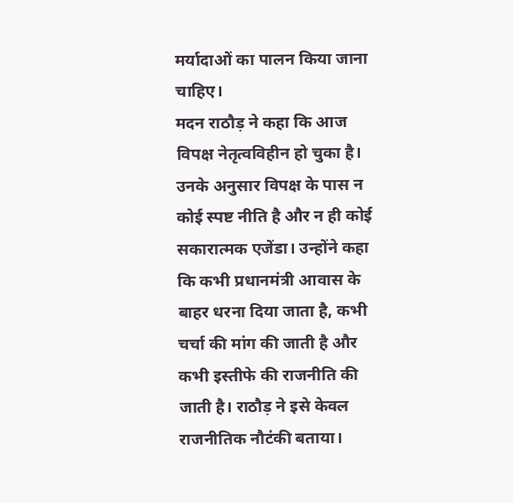मर्यादाओं का पालन किया जाना चाहिए।
मदन राठौड़ ने कहा कि आज विपक्ष नेतृत्वविहीन हो चुका है। उनके अनुसार विपक्ष के पास न कोई स्पष्ट नीति है और न ही कोई सकारात्मक एजेंडा। उन्होंने कहा कि कभी प्रधानमंत्री आवास के बाहर धरना दिया जाता है, कभी चर्चा की मांग की जाती है और कभी इस्तीफे की राजनीति की जाती है। राठौड़ ने इसे केवल राजनीतिक नौटंकी बताया।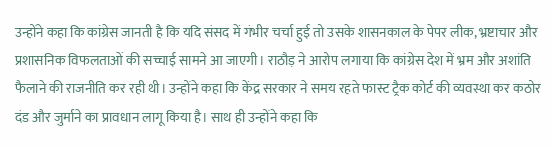उन्होंने कहा कि कांग्रेस जानती है कि यदि संसद में गंभीर चर्चा हुई तो उसके शासनकाल के पेपर लीक, भ्रष्टाचार और प्रशासनिक विफलताओं की सच्चाई सामने आ जाएगी। राठौड़ ने आरोप लगाया कि कांग्रेस देश में भ्रम और अशांति फैलाने की राजनीति कर रही थी। उन्होंने कहा कि केंद्र सरकार ने समय रहते फास्ट ट्रैक कोर्ट की व्यवस्था कर कठोर दंड और जुर्माने का प्रावधान लागू किया है। साथ ही उन्होंने कहा कि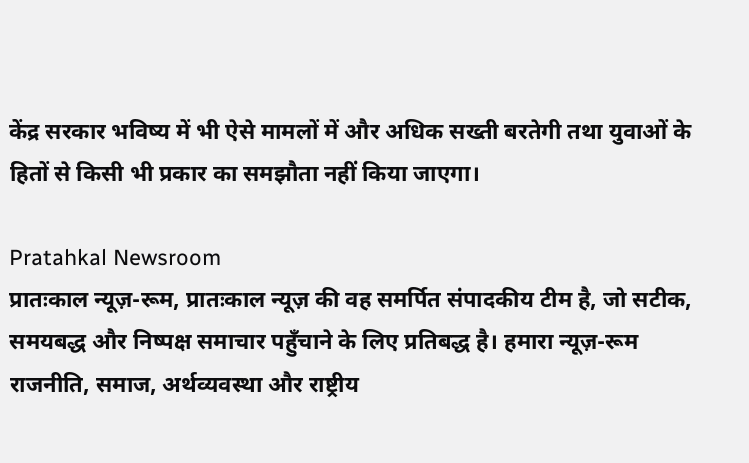केंद्र सरकार भविष्य में भी ऐसे मामलों में और अधिक सख्ती बरतेगी तथा युवाओं के हितों से किसी भी प्रकार का समझौता नहीं किया जाएगा।

Pratahkal Newsroom
प्रातःकाल न्यूज़-रूम, प्रातःकाल न्यूज़ की वह समर्पित संपादकीय टीम है, जो सटीक, समयबद्ध और निष्पक्ष समाचार पहुँचाने के लिए प्रतिबद्ध है। हमारा न्यूज़-रूम राजनीति, समाज, अर्थव्यवस्था और राष्ट्रीय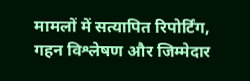मामलों में सत्यापित रिपोर्टिंग, गहन विश्लेषण और जिम्मेदार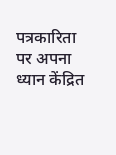पत्रकारिता पर अपना ध्यान केंद्रित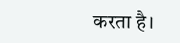करता है।